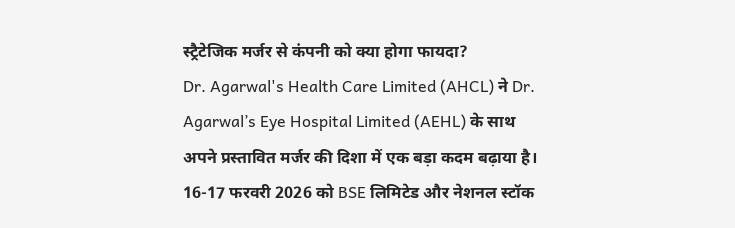स्ट्रैटेजिक मर्जर से कंपनी को क्या होगा फायदा?
Dr. Agarwal's Health Care Limited (AHCL) ने Dr. Agarwal’s Eye Hospital Limited (AEHL) के साथ अपने प्रस्तावित मर्जर की दिशा में एक बड़ा कदम बढ़ाया है। 16-17 फरवरी 2026 को BSE लिमिटेड और नेशनल स्टॉक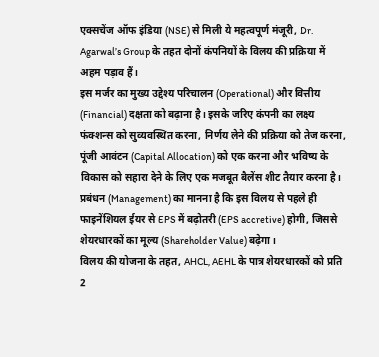एक्सचेंज ऑफ इंडिया (NSE) से मिली ये महत्वपूर्ण मंजूरी, Dr. Agarwal’s Group के तहत दोनों कंपनियों के विलय की प्रक्रिया में अहम पड़ाव हैं।
इस मर्जर का मुख्य उद्देश्य परिचालन (Operational) और वित्तीय (Financial) दक्षता को बढ़ाना है। इसके जरिए कंपनी का लक्ष्य फंक्शन्स को सुव्यवस्थित करना, निर्णय लेने की प्रक्रिया को तेज करना, पूंजी आवंटन (Capital Allocation) को एक करना और भविष्य के विकास को सहारा देने के लिए एक मजबूत बैलेंस शीट तैयार करना है। प्रबंधन (Management) का मानना है कि इस विलय से पहले ही फाइनेंशियल ईयर से EPS में बढ़ोतरी (EPS accretive) होगी, जिससे शेयरधारकों का मूल्य (Shareholder Value) बढ़ेगा।
विलय की योजना के तहत, AHCL, AEHL के पात्र शेयरधारकों को प्रति 2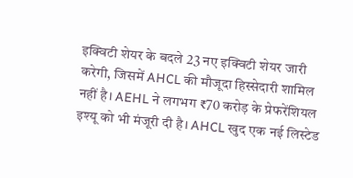इक्विटी शेयर के बदले 23 नए इक्विटी शेयर जारी करेगी, जिसमें AHCL की मौजूदा हिस्सेदारी शामिल नहीं है। AEHL ने लगभग ₹70 करोड़ के प्रेफरेंशियल इश्यू को भी मंजूरी दी है। AHCL खुद एक नई लिस्टेड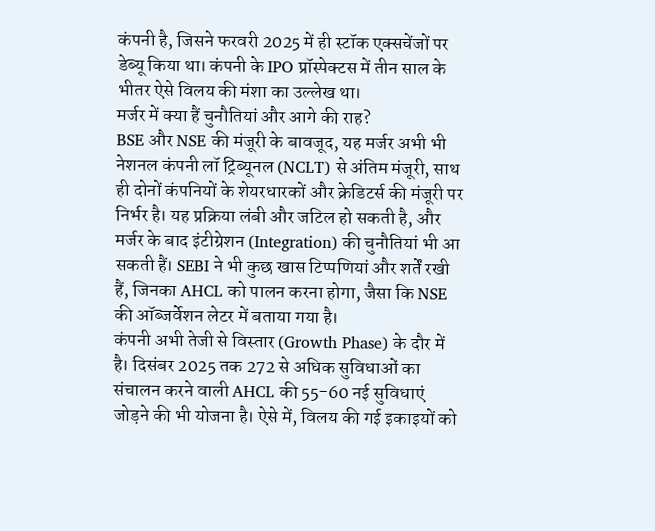कंपनी है, जिसने फरवरी 2025 में ही स्टॉक एक्सचेंजों पर डेब्यू किया था। कंपनी के IPO प्रॉस्पेक्टस में तीन साल के भीतर ऐसे विलय की मंशा का उल्लेख था।
मर्जर में क्या हैं चुनौतियां और आगे की राह?
BSE और NSE की मंजूरी के बावजूद, यह मर्जर अभी भी नेशनल कंपनी लॉ ट्रिब्यूनल (NCLT) से अंतिम मंजूरी, साथ ही दोनों कंपनियों के शेयरधारकों और क्रेडिटर्स की मंजूरी पर निर्भर है। यह प्रक्रिया लंबी और जटिल हो सकती है, और मर्जर के बाद इंटीग्रेशन (Integration) की चुनौतियां भी आ सकती हैं। SEBI ने भी कुछ खास टिप्पणियां और शर्तें रखी हैं, जिनका AHCL को पालन करना होगा, जैसा कि NSE की ऑब्जर्वेशन लेटर में बताया गया है।
कंपनी अभी तेजी से विस्तार (Growth Phase) के दौर में है। दिसंबर 2025 तक 272 से अधिक सुविधाओं का संचालन करने वाली AHCL की 55-60 नई सुविधाएं जोड़ने की भी योजना है। ऐसे में, विलय की गई इकाइयों को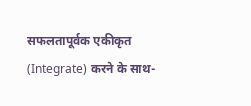सफलतापूर्वक एकीकृत (Integrate) करने के साथ-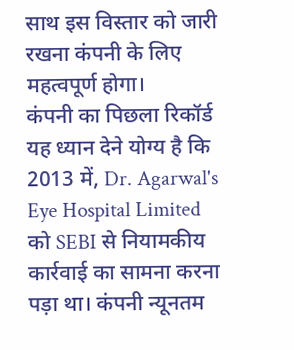साथ इस विस्तार को जारी रखना कंपनी के लिए महत्वपूर्ण होगा।
कंपनी का पिछला रिकॉर्ड
यह ध्यान देने योग्य है कि 2013 में, Dr. Agarwal's Eye Hospital Limited को SEBI से नियामकीय कार्रवाई का सामना करना पड़ा था। कंपनी न्यूनतम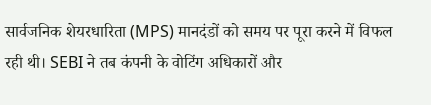सार्वजनिक शेयरधारिता (MPS) मानदंडों को समय पर पूरा करने में विफल रही थी। SEBI ने तब कंपनी के वोटिंग अधिकारों और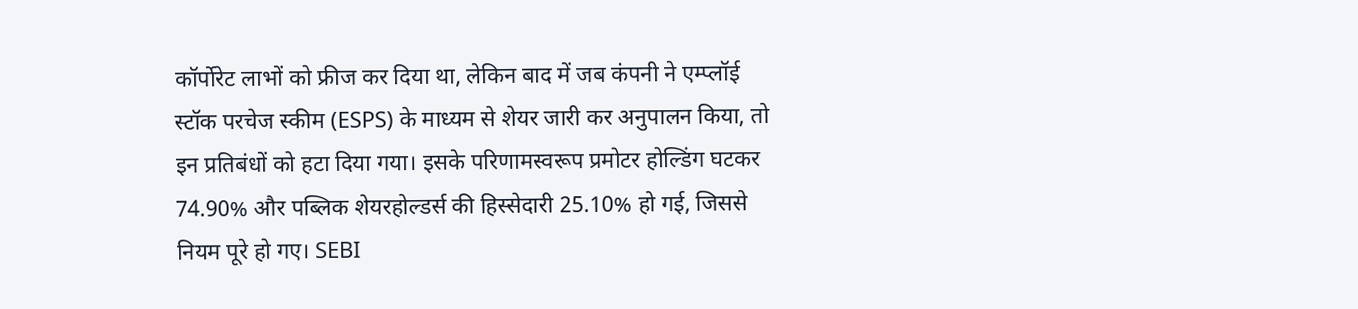कॉर्पोरेट लाभों को फ्रीज कर दिया था, लेकिन बाद में जब कंपनी ने एम्प्लॉई स्टॉक परचेज स्कीम (ESPS) के माध्यम से शेयर जारी कर अनुपालन किया, तो इन प्रतिबंधों को हटा दिया गया। इसके परिणामस्वरूप प्रमोटर होल्डिंग घटकर 74.90% और पब्लिक शेयरहोल्डर्स की हिस्सेदारी 25.10% हो गई, जिससे नियम पूरे हो गए। SEBI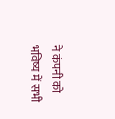ने कंपनी को भविष्य में सभी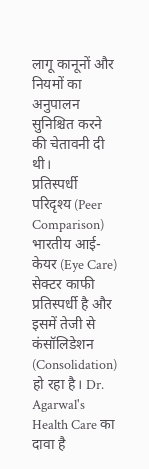लागू कानूनों और नियमों का अनुपालन सुनिश्चित करने की चेतावनी दी थी।
प्रतिस्पर्धी परिदृश्य (Peer Comparison)
भारतीय आई-केयर (Eye Care) सेक्टर काफी प्रतिस्पर्धी है और इसमें तेजी से कंसॉलिडेशन (Consolidation) हो रहा है। Dr. Agarwal's Health Care का दावा है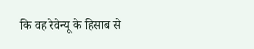कि वह रेवेन्यू के हिसाब से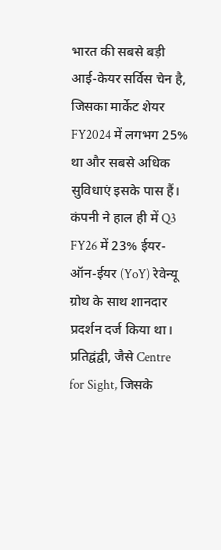भारत की सबसे बड़ी आई-केयर सर्विस चेन है, जिसका मार्केट शेयर FY2024 में लगभग 25% था और सबसे अधिक सुविधाएं इसके पास हैं। कंपनी ने हाल ही में Q3 FY26 में 23% ईयर-ऑन-ईयर (YoY) रेवेन्यू ग्रोथ के साथ शानदार प्रदर्शन दर्ज किया था।
प्रतिद्वंद्वी, जैसे Centre for Sight, जिसके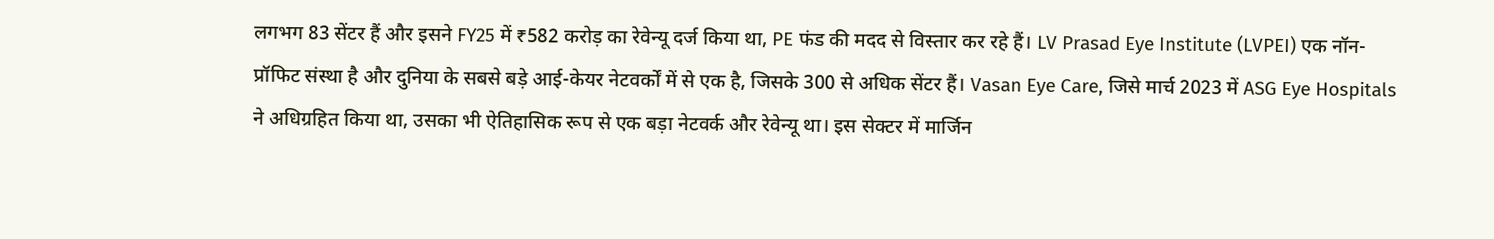लगभग 83 सेंटर हैं और इसने FY25 में ₹582 करोड़ का रेवेन्यू दर्ज किया था, PE फंड की मदद से विस्तार कर रहे हैं। LV Prasad Eye Institute (LVPEI) एक नॉन-प्रॉफिट संस्था है और दुनिया के सबसे बड़े आई-केयर नेटवर्कों में से एक है, जिसके 300 से अधिक सेंटर हैं। Vasan Eye Care, जिसे मार्च 2023 में ASG Eye Hospitals ने अधिग्रहित किया था, उसका भी ऐतिहासिक रूप से एक बड़ा नेटवर्क और रेवेन्यू था। इस सेक्टर में मार्जिन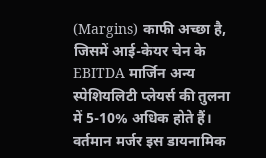(Margins) काफी अच्छा है, जिसमें आई-केयर चेन के EBITDA मार्जिन अन्य स्पेशियलिटी प्लेयर्स की तुलना में 5-10% अधिक होते हैं। वर्तमान मर्जर इस डायनामिक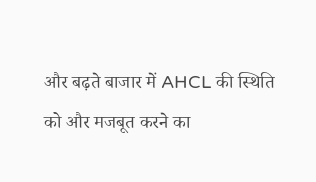और बढ़ते बाजार में AHCL की स्थिति को और मजबूत करने का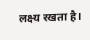लक्ष्य रखता है।